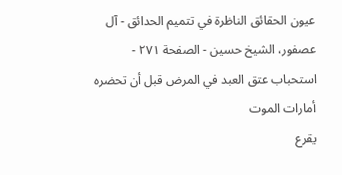عيون الحقائق الناظرة في تتميم الحدائق - آل عصفور، الشيخ حسين - الصفحة ٢٧١ - استحباب عتق العبد في المرض قبل أن تحضره أمارات الموت
يقرع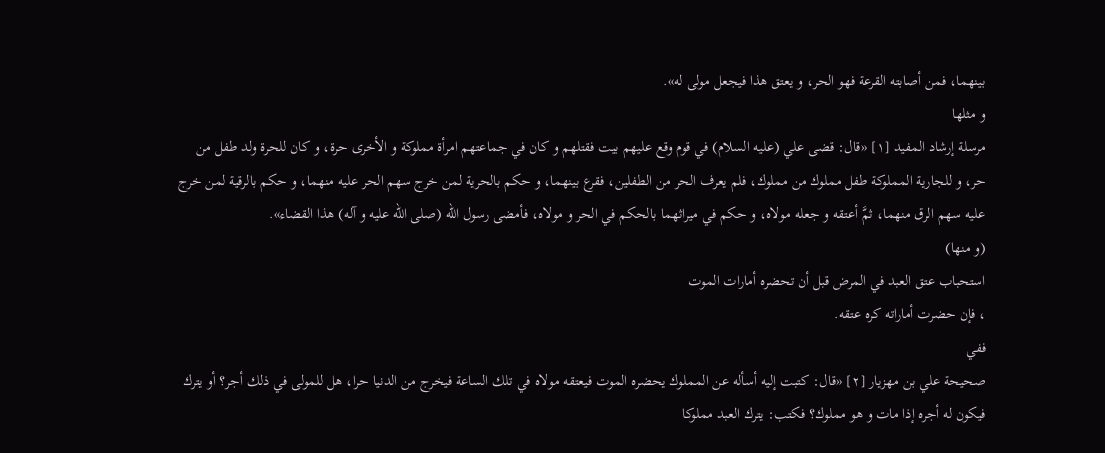بينهما، فمن أصابته القرعة فهو الحر، و يعتق هذا فيجعل مولى له».
و مثلها
مرسلة إرشاد المفيد [١] «قال: قضى علي (عليه السلام) في قوم وقع عليهم بيت فقتلهم و كان في جماعتهم امرأة مملوكة و الأخرى حرة، و كان للحرة ولد طفل من حر، و للجارية المملوكة طفل مملوك من مملوك، فلم يعرف الحر من الطفلين، فقرع بينهما، و حكم بالحرية لمن خرج سهم الحر عليه منهما، و حكم بالرقية لمن خرج عليه سهم الرق منهما، ثمَّ أعتقه و جعله مولاه، و حكم في ميراثهما بالحكم في الحر و مولاه، فأمضى رسول الله (صلى الله عليه و آله) هذا القضاء».
(و منها)
استحباب عتق العبد في المرض قبل أن تحضره أمارات الموت
، فإن حضرت أماراته كره عتقه.
ففي
صحيحة علي بن مهزيار [٢] «قال: كتبت إليه أسأله عن المملوك يحضره الموت فيعتقه مولاه في تلك الساعة فيخرج من الدنيا حرا، هل للمولى في ذلك أجر؟ أو يترك فيكون له أجره إذا مات و هو مملوك؟ فكتب: يترك العبد مملوكا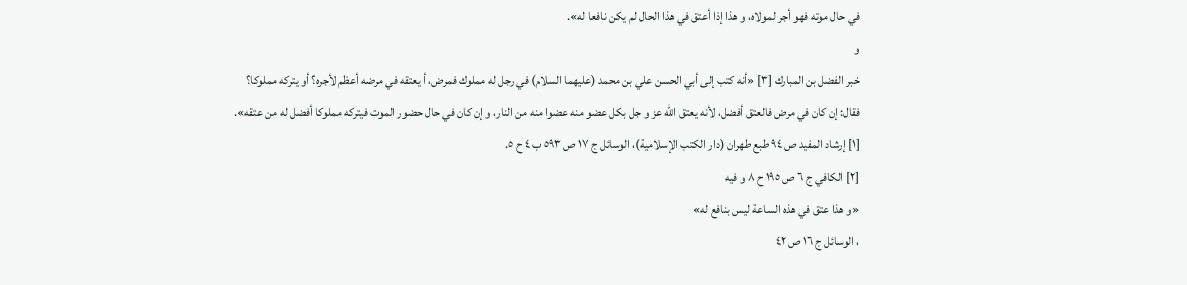في حال موته فهو أجر لمولاه، و هذا إذا أعتق في هذا الحال لم يكن نافعا له».
و
خبر الفضل بن المبارك [٣] «أنه كتب إلى أبي الحسن علي بن محمد (عليهما السلام) في رجل له مملوك فمرض، أ يعتقه في مرضه أعظم لأجره؟ أو يتركه مملوكا؟
فقال: إن كان في مرض فالعتق أفضل، لأنه يعتق الله عز و جل بكل عضو منه عضوا منه من النار، و إن كان في حال حضور الموت فيتركه مملوكا أفضل له من عتقه».
[١] إرشاد المفيد ص ٩٤ طبع طهران (دار الكتب الإسلامية)، الوسائل ج ١٧ ص ٥٩٣ ب ٤ ح ٥.
[٢] الكافي ج ٦ ص ١٩٥ ح ٨ و فيه
«و هذا عتق في هذه الساعة ليس بنافع له»
، الوسائل ج ١٦ ص ٤٢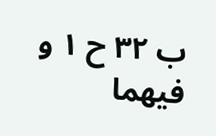ب ٣٢ ح ١ و فيهما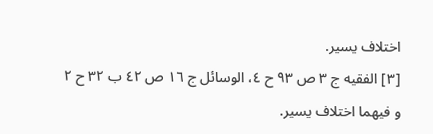اختلاف يسير.
[٣] الفقيه ج ٣ ص ٩٣ ح ٤، الوسائل ج ١٦ ص ٤٢ ب ٣٢ ح ٢ و فيهما اختلاف يسير.